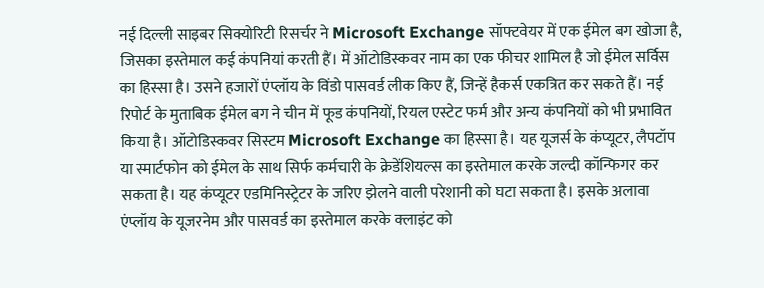नई दिल्ली साइबर सिक्योरिटी रिसर्चर ने Microsoft Exchange सॉफ्टवेयर में एक ईमेल बग खोजा है, जिसका इस्तेमाल कई कंपनियां करती हैं। में ऑटोडिस्कवर नाम का एक फीचर शामिल है जो ईमेल सर्विस का हिस्सा है। उसने हजारों एंप्लॉय के विंडो पासवर्ड लीक किए हैं, जिन्हें हैकर्स एकत्रित कर सकते हैं। नई रिपोर्ट के मुताबिक ईमेल बग ने चीन में फूड कंपनियों, रियल एस्टेट फर्म और अन्य कंपनियों को भी प्रभावित किया है। ऑटोडिस्कवर सिस्टम Microsoft Exchange का हिस्सा है। यह यूजर्स के कंप्यूटर, लैपटॉप या स्मार्टफोन को ईमेल के साथ सिर्फ कर्मचारी के क्रेडेंशियल्स का इस्तेमाल करके जल्दी कॉन्फिगर कर सकता है। यह कंप्यूटर एडमिनिस्ट्रेटर के जरिए झेलने वाली परेशानी को घटा सकता है। इसके अलावा एंप्लॉय के यूजरनेम और पासवर्ड का इस्तेमाल करके क्लाइंट को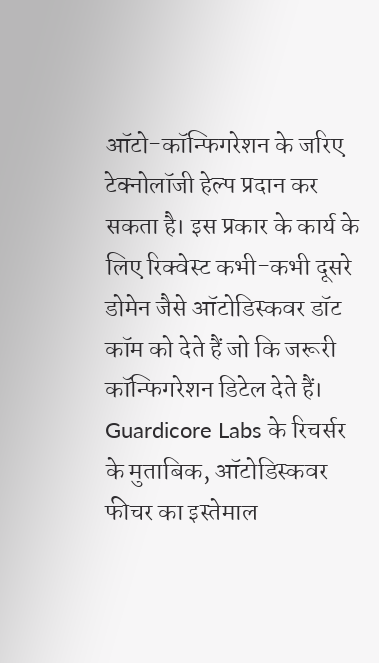ऑटो-कॉन्फिगरेशन के जरिए टेक्नोलॉजी हेल्प प्रदान कर सकता है। इस प्रकार के कार्य के लिए रिक्वेस्ट कभी-कभी दूसरे डोमेन जैसे ऑटोडिस्कवर डॉट कॉम को देते हैं जो कि जरूरी कॉन्फिगरेशन डिटेल देते हैं। Guardicore Labs के रिचर्सर के मुताबिक, ऑटोडिस्कवर फीचर का इस्तेमाल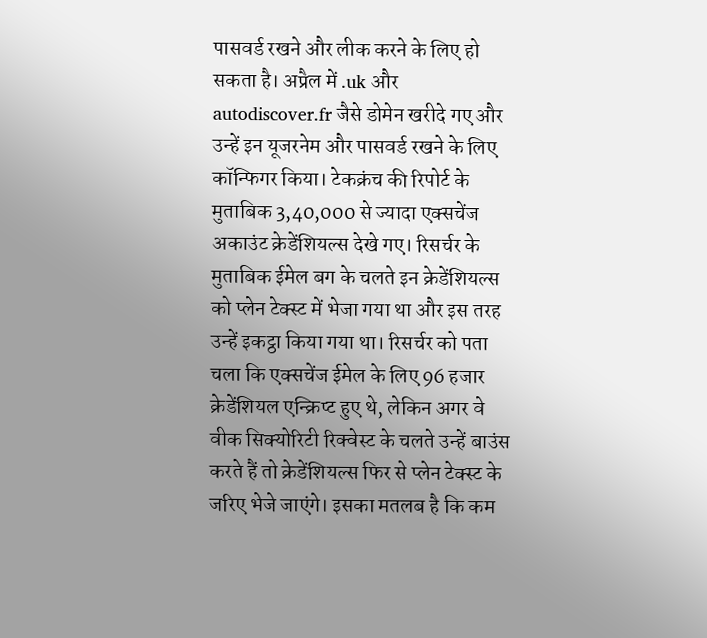पासवर्ड रखने और लीक करने के लिए हो सकता है। अप्रैल में .uk और autodiscover.fr जैसे डोमेन खरीदे गए और उन्हें इन यूजरनेम और पासवर्ड रखने के लिए कॉन्फिगर किया। टेकक्रंच की रिपोर्ट के मुताबिक 3,40,000 से ज्यादा एक्सचेंज अकाउंट क्रेडेंशियल्स देखे गए। रिसर्चर के मुताबिक ईमेल बग के चलते इन क्रेडेंशियल्स को प्लेन टेक्स्ट में भेजा गया था और इस तरह उन्हें इकट्ठा किया गया था। रिसर्चर को पता चला कि एक्सचेंज ईमेल के लिए 96 हजार क्रेडेंशियल एन्क्रिप्ट हुए थे, लेकिन अगर वे वीक सिक्योरिटी रिक्वेस्ट के चलते उन्हें बाउंस करते हैं तो क्रेडेंशियल्स फिर से प्लेन टेक्स्ट के जरिए भेजे जाएंगे। इसका मतलब है कि कम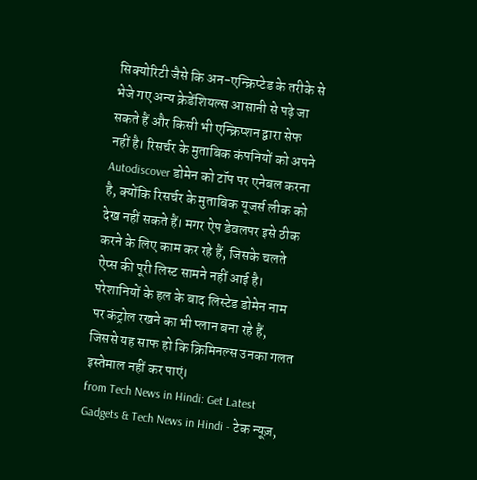सिक्योरिटी जैसे कि अन-एन्क्रिप्टेड के तरीके से भेजे गए अन्य क्रेडेंशियल्स आसानी से पढ़े जा सकते हैं और किसी भी एन्क्रिप्शन द्वारा सेफ नहीं है। रिसर्चर के मुताबिक कंपनियों को अपने Autodiscover डोमेन को टॉप पर एनेबल करना है, क्योंकि रिसर्चर के मुताबिक यूजर्स लीक को देख नहीं सकते हैं। मगर ऐप डेवलपर इसे ठीक करने के लिए काम कर रहे हैं, जिसके चलते ऐप्स की पूरी लिस्ट सामने नहीं आई है। परेशानियों के हल के बाद लिस्टेड डोमेन नाम पर कंट्रोल रखने का भी प्लान बना रहे हैं, जिससे यह साफ हो कि क्रिमिनल्स उनका गलत इस्तेमाल नहीं कर पाएं।
from Tech News in Hindi: Get Latest Gadgets & Tech News in Hindi - टेक न्यूज़,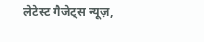लेटेस्ट गैजेट्स न्यूज़,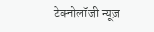टेक्नोलॉजी न्यूज़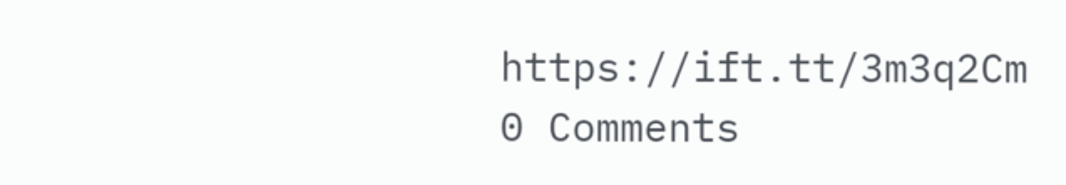https://ift.tt/3m3q2Cm
0 Comments